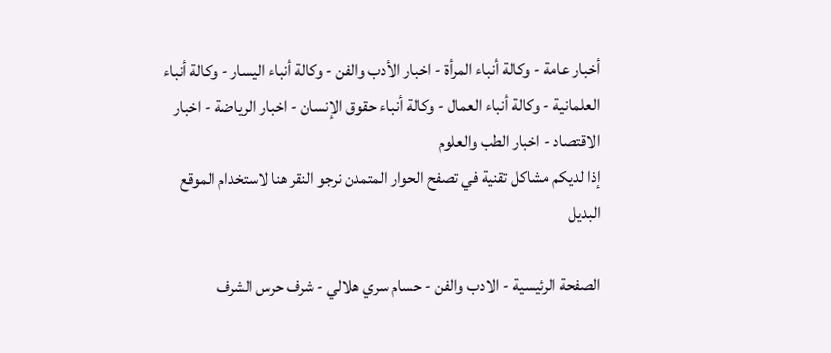أخبار عامة - وكالة أنباء المرأة - اخبار الأدب والفن - وكالة أنباء اليسار - وكالة أنباء العلمانية - وكالة أنباء العمال - وكالة أنباء حقوق الإنسان - اخبار الرياضة - اخبار الاقتصاد - اخبار الطب والعلوم
إذا لديكم مشاكل تقنية في تصفح الحوار المتمدن نرجو النقر هنا لاستخدام الموقع البديل

الصفحة الرئيسية - الادب والفن - حسام سري هلالي - شرف حرس الشرف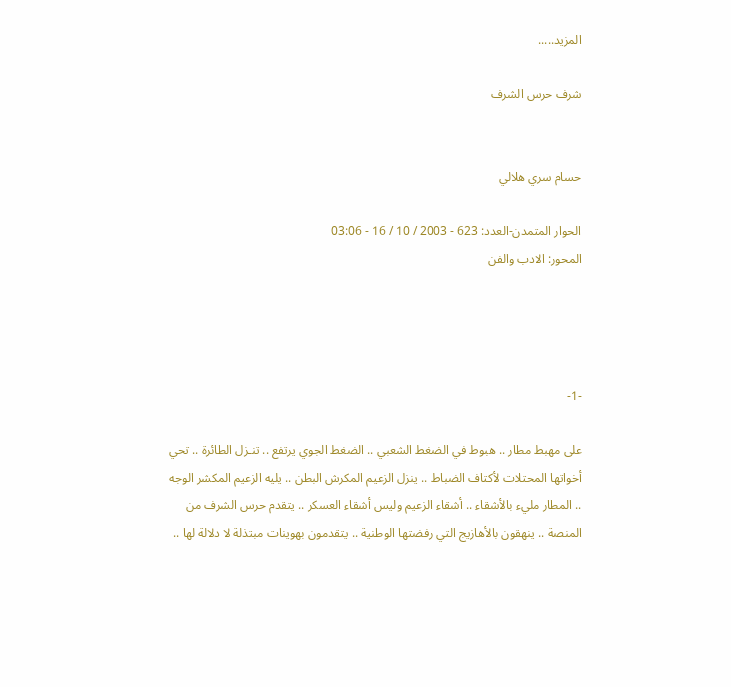المزيد.....

شرف حرس الشرف


حسام سري هلالي

الحوار المتمدن-العدد: 623 - 2003 / 10 / 16 - 03:06
المحور: الادب والفن




-1-

على مهبط مطار .. هبوط في الضغط الشعبي .. الضغط الجوي يرتفع .. تنـزل الطائرة .. تحي أخواتها المحتلات لأكتاف الضباط .. ينزل الزعيم المكرش البطن .. يليه الزعيم المكشر الوجه .. المطار مليء بالأشقاء .. أشقاء الزعيم وليس أشقاء العسكر .. يتقدم حرس الشرف من المنصة .. ينهقون بالأهازيج التي رفضتها الوطنية .. يتقدمون بهوينات مبتذلة لا دلالة لها ..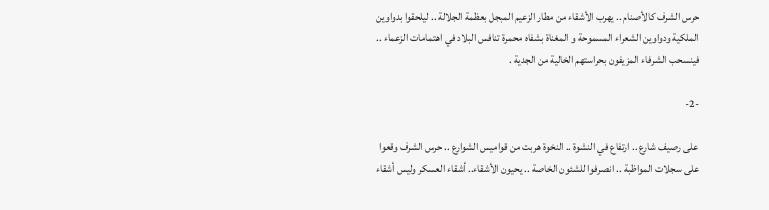حرس الشرف كالأصنام .. يهرب الأشقاء من مطار الزعيم المبجل بعظمة الجلالة .. ليلحقوا بدواوين الملكية ودواوين الشعراء المسموحة و المغناة بشفاه محمرة تنافس البلاد في اهتمامات الزعماء .. فينسحب الشرفاء المزيفون بحراستهم الخالية من الجدية .

-2-

على رصيف شارع .. ارتفاع في النشوة .. النخوة هربت من قواميس الشوارع .. حرس الشرف وقعوا على سجلات المواظبة .. انصرفوا للشئون الخاصة .. يحيون الأشقاء.. أشقاء العسكر وليس أشقاء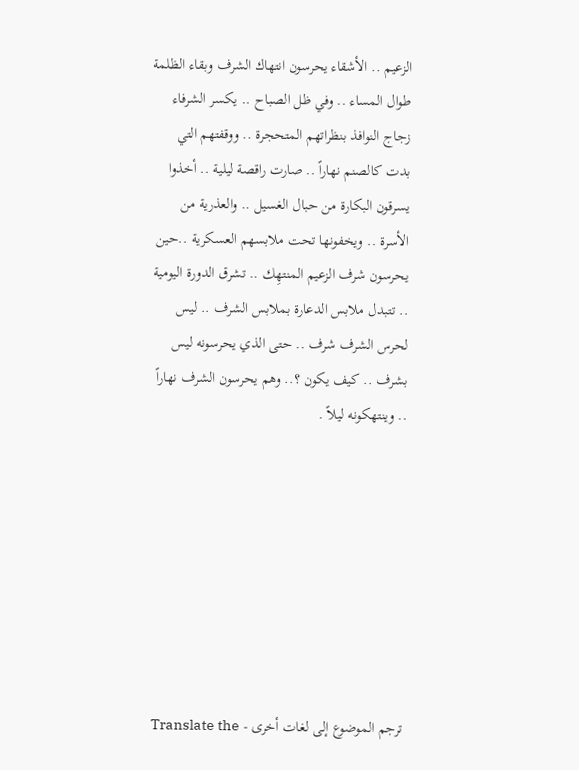الزعيم .. الأشقاء يحرسون انتهاك الشرف وبقاء الظلمة طوال المساء .. وفي ظل الصباح .. يكسر الشرفاء زجاج النوافذ بنظراتهم المتحجرة .. ووقفتهم التي بدت كالصنم نهاراً .. صارت راقصة ليلية .. أخذوا يسرقون البكارة من حبال الغسيل .. والعذرية من الأسرة .. ويخفونها تحت ملابسهم العسكرية ..حين يحرسون شرف الزعيم المنتهِك .. تشرق الدورة اليومية .. تتبدل ملابس الدعارة بملابس الشرف .. ليس لحرس الشرف شرف .. حتى الذي يحرسونه ليس بشرف .. كيف يكون ؟.. وهم يحرسون الشرف نهاراً .. وينتهكونه ليلاً .








ترجم الموضوع إلى لغات أخرى - Translate the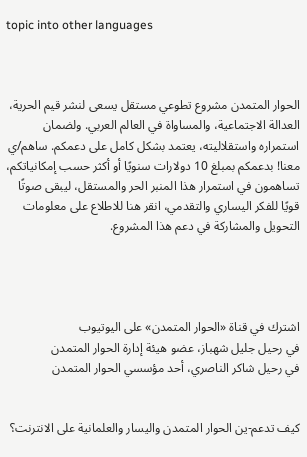topic into other languages



الحوار المتمدن مشروع تطوعي مستقل يسعى لنشر قيم الحرية، العدالة الاجتماعية، والمساواة في العالم العربي. ولضمان استمراره واستقلاليته، يعتمد بشكل كامل على دعمكم. ساهم/ي معنا! بدعمكم بمبلغ 10 دولارات سنويًا أو أكثر حسب إمكانياتكم، تساهمون في استمرار هذا المنبر الحر والمستقل، ليبقى صوتًا قويًا للفكر اليساري والتقدمي، انقر هنا للاطلاع على معلومات التحويل والمشاركة في دعم هذا المشروع.




اشترك في قناة «الحوار المتمدن» على اليوتيوب
في رحيل جليل شهباز، عضو هيئة إدارة الحوار المتمدن
في رحيل شاكر الناصري، أحد مؤسسي الحوار المتمدن


كيف تدعم-ين الحوار المتمدن واليسار والعلمانية على الانترنت؟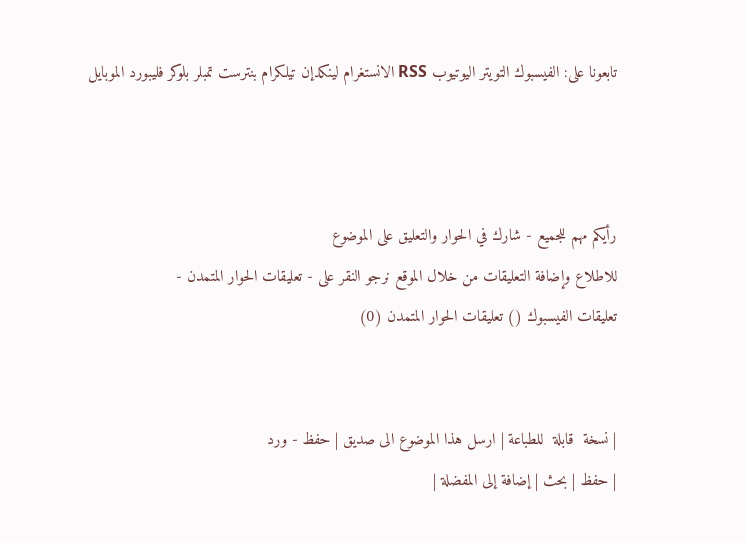تابعونا على: الفيسبوك التويتر اليوتيوب RSS الانستغرام لينكدإن تيلكرام بنترست تمبلر بلوكر فليبورد الموبايل



رأيكم مهم للجميع - شارك في الحوار والتعليق على الموضوع
للاطلاع وإضافة التعليقات من خلال الموقع نرجو النقر على - تعليقات الحوار المتمدن -
تعليقات الفيسبوك () تعليقات الحوار المتمدن (0)


| نسخة  قابلة  للطباعة | ارسل هذا الموضوع الى صديق | حفظ - ورد
| حفظ | بحث | إضافة إلى المفضلة |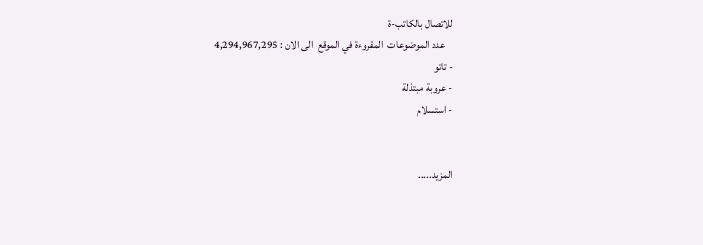للاتصال بالكاتب-ة
    عدد الموضوعات  المقروءة في الموقع  الى الان : 4,294,967,295
- تاتو
- عروبة مبتذلة
- استسلام


المزيد.....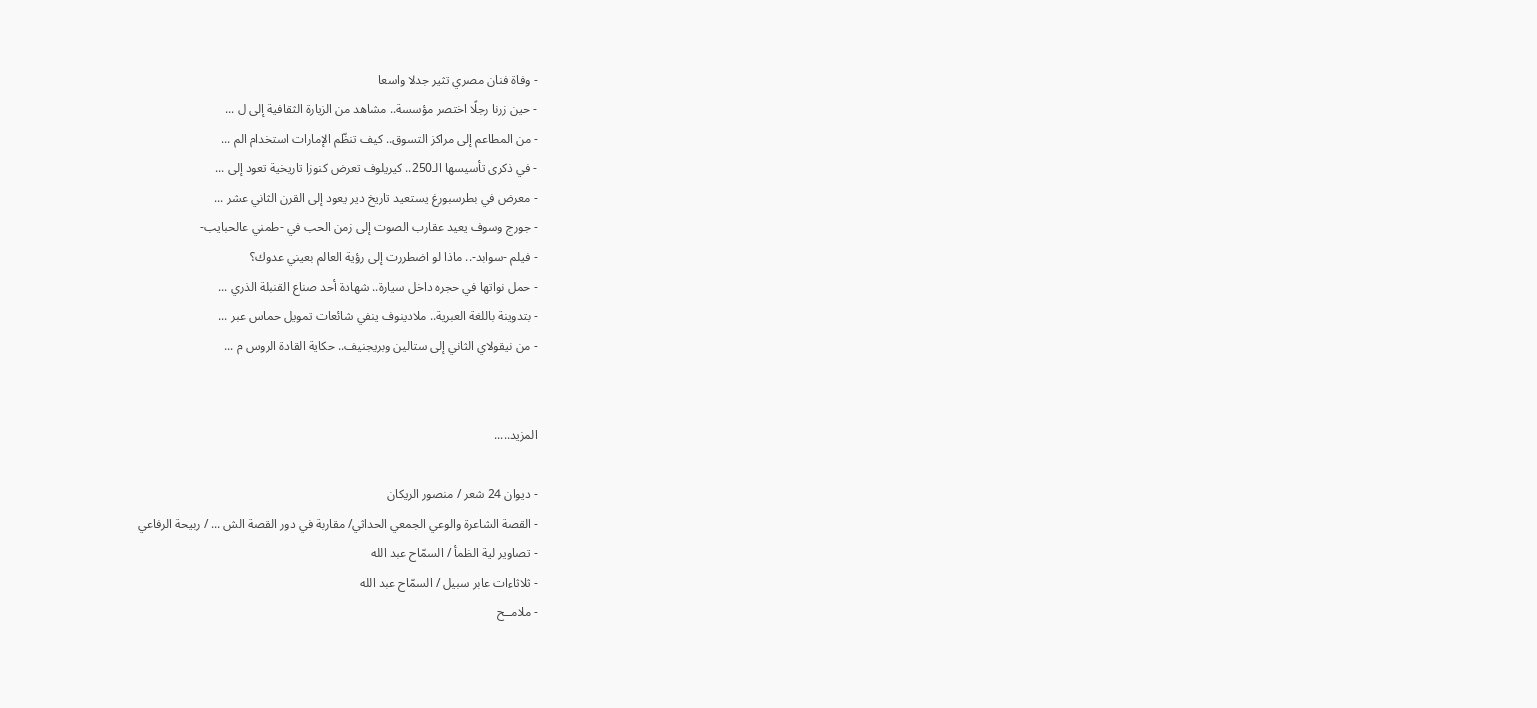- وفاة فنان مصري تثير جدلا واسعا
- حين زرنا رجلًا اختصر مؤسسة.. مشاهد من الزيارة الثقافية إلى ل ...
- من المطاعم إلى مراكز التسوق.. كيف تنظّم الإمارات استخدام الم ...
- في ذكرى تأسيسها الـ250.. كيريلوف تعرض كنوزا تاريخية تعود إلى ...
- معرض في بطرسبورغ يستعيد تاريخ دير يعود إلى القرن الثاني عشر ...
- جورج وسوف يعيد عقارب الصوت إلى زمن الحب في -طمني عالحبايب-
- فيلم -سوابد-.. ماذا لو اضطررت إلى رؤية العالم بعيني عدوك؟
- حمل نواتها في حجره داخل سيارة.. شهادة أحد صناع القنبلة الذري ...
- بتدوينة باللغة العبرية.. ملادينوف ينفي شائعات تمويل حماس عبر ...
- من نيقولاي الثاني إلى ستالين وبريجنيف.. حكاية القادة الروس م ...


المزيد.....

- ديوان 24 شعر / منصور الريكان
- القصة الشاعرة والوعي الجمعي الحداثي/ مقاربة في دور القصة الش ... / ربيحة الرفاعي
- تصاوير لية الظمأ / السمّاح عبد الله
- ثلاثاءات عابر سبيل / السمّاح عبد الله
- ملامــح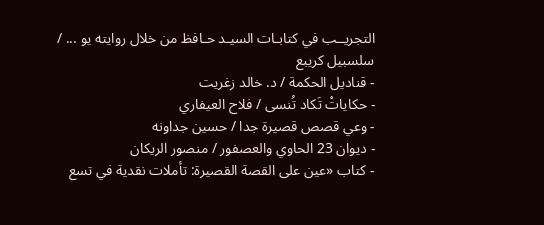التجريــب في كتابـات السيـد حـافظ من خلال روايته يو ... / سلسبيل كريبع
- قناديل الحكمة / د. خالد زغريت
- حكاياتْ تَكاد تُنسى / فلاح العيفاري
- وعي قصص قصيرة جدا / حسين جداونه
- ديوان 23 الحاوي والعصفور / منصور الريكان
- كتاب «عين على القصة القصيرة: تأملات نقدية في تسع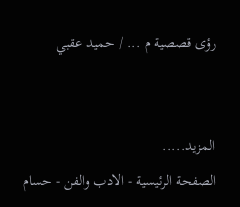رؤى قصصية م ... / حميد عقبي


المزيد.....
الصفحة الرئيسية - الادب والفن - حسام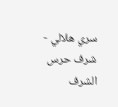سري هلالي - شرف حرس الشرف